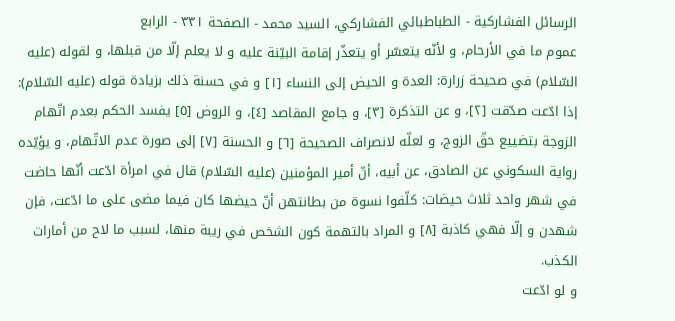الرسائل الفشاركية - الطباطبائي الفشاركي، السيد محمد - الصفحة ٣٣١ - الرابع
عموم ما في الأرحام، و لأنّه يتعسّر أو يتعذّر إقامة البيّنة عليه و لا يعلم إلّا من قبلها، و لقوله (عليه السّلام) في صحيحة زرارة: العدة و الحيض إلى النساء [١] و في حسنة ذلك بزيادة قوله (عليه السّلام): إذا ادّعت صدّقت [٢]، و عن التذكرة [٣]، و جامع المقاصد [٤]، و الروض [٥] يفسد الحكم بعدم اتّهام الزوجة بتضييع حقّ الزوج، و لعلّه لانصراف الصحيحة [٦] و الحسنة [٧] إلى صورة عدم الاتّهام، و يؤيّده رواية السكوني عن الصادق، عن أبيه، أنّ أمير المؤمنين (عليه السّلام) قال في امرأة ادّعت أنّها حاضت في شهر واحد ثلاث حيضات: كلّفوا نسوة من بطانتهن أنّ حيضها كان فيما مضى على ما ادّعت، فإن شهدن و إلّا فهي كاذبة [٨] و المراد بالتهمة كون الشخص في ريبة منها، لسبب ما لاح من أمارات الكذب.
و لو ادّعت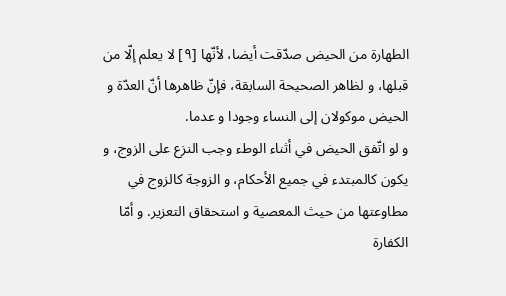الطهارة من الحيض صدّقت أيضا، لأنّها [٩] لا يعلم إلّا من قبلها، و لظاهر الصحيحة السابقة، فإنّ ظاهرها أنّ العدّة و الحيض موكولان إلى النساء وجودا و عدما.
و لو اتّفق الحيض في أثناء الوطء وجب النزع على الزوج، و يكون كالمبتدء في جميع الأحكام، و الزوجة كالزوج في مطاوعتها من حيث المعصية و استحقاق التعزير. و أمّا الكفارة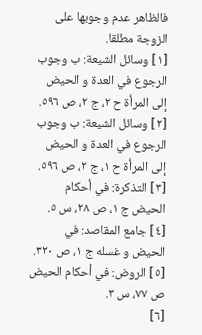فالظاهر عدم وجوبها على الزوجة مطلقا.
[١] وسائل الشيعة: ب وجوب الرجوع في العدة و الحيض إلى المرأة ح ٢، ج ٢، ص ٥٩٦.
[٢] وسائل الشيعة: ب وجوب الرجوع في العدة و الحيض إلى المرأة ح ١، ج ٢، ص ٥٩٦.
[٣] التذكرة: في أحكام الحيض ج ١، ص ٢٨، س ٥.
[٤] جامع المقاصد: في الحيض و غسله ج ١، ص ٣٢٠.
[٥] الروض: في أحكام الحيض ص ٧٧، س ٣.
[٦]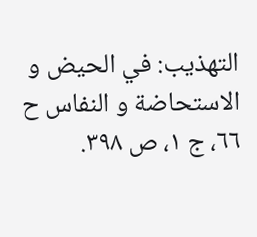التهذيب: في الحيض و الاستحاضة و النفاس ح ٦٦، ج ١، ص ٣٩٨.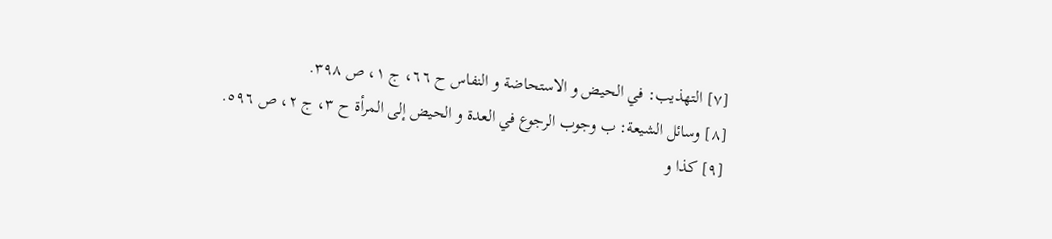[٧] التهذيب: في الحيض و الاستحاضة و النفاس ح ٦٦، ج ١، ص ٣٩٨.
[٨] وسائل الشيعة: ب وجوب الرجوع في العدة و الحيض إلى المرأة ح ٣، ج ٢، ص ٥٩٦.
[٩] كذا و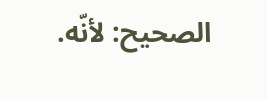الصحيح: لأنّه.